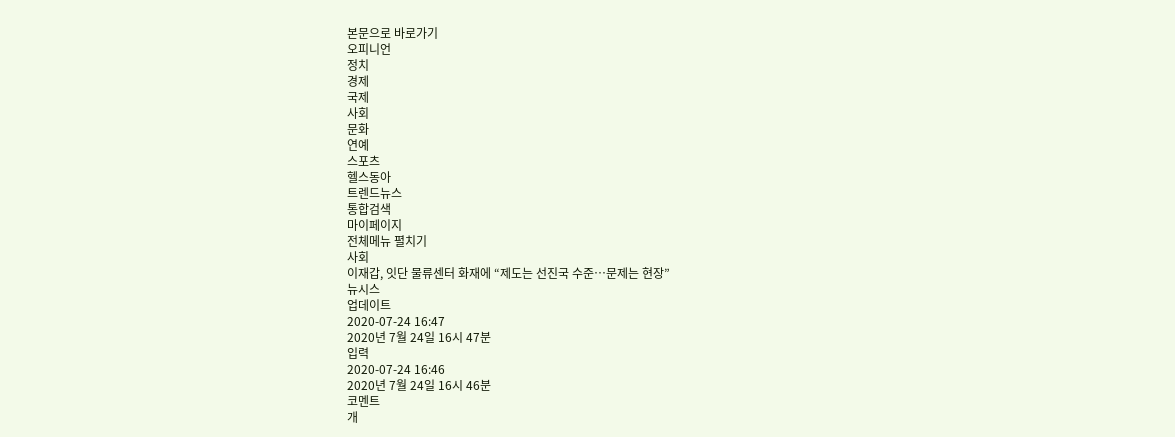본문으로 바로가기
오피니언
정치
경제
국제
사회
문화
연예
스포츠
헬스동아
트렌드뉴스
통합검색
마이페이지
전체메뉴 펼치기
사회
이재갑, 잇단 물류센터 화재에 “제도는 선진국 수준…문제는 현장”
뉴시스
업데이트
2020-07-24 16:47
2020년 7월 24일 16시 47분
입력
2020-07-24 16:46
2020년 7월 24일 16시 46분
코멘트
개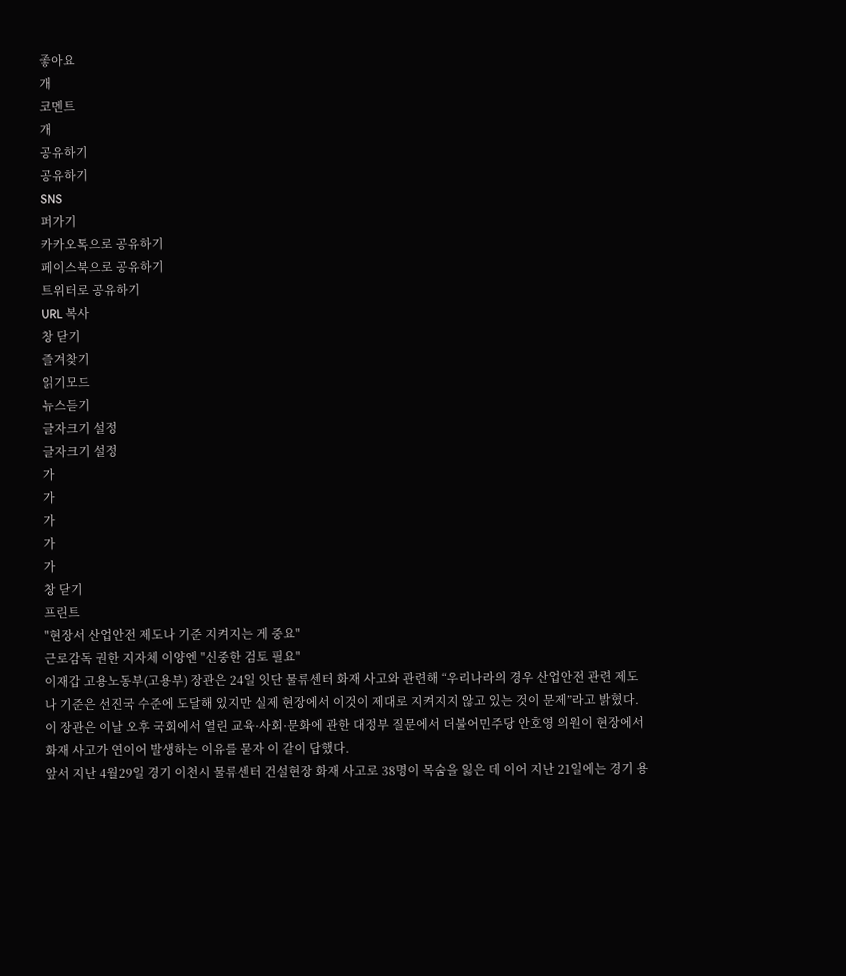좋아요
개
코멘트
개
공유하기
공유하기
SNS
퍼가기
카카오톡으로 공유하기
페이스북으로 공유하기
트위터로 공유하기
URL 복사
창 닫기
즐겨찾기
읽기모드
뉴스듣기
글자크기 설정
글자크기 설정
가
가
가
가
가
창 닫기
프린트
"현장서 산업안전 제도나 기준 지켜지는 게 중요"
근로감독 권한 지자체 이양엔 "신중한 검토 필요"
이재갑 고용노동부(고용부) 장관은 24일 잇단 물류센터 화재 사고와 관련해 “우리나라의 경우 산업안전 관련 제도나 기준은 선진국 수준에 도달해 있지만 실제 현장에서 이것이 제대로 지켜지지 않고 있는 것이 문제”라고 밝혔다.
이 장관은 이날 오후 국회에서 열린 교육·사회·문화에 관한 대정부 질문에서 더불어민주당 안호영 의원이 현장에서 화재 사고가 연이어 발생하는 이유를 묻자 이 같이 답했다.
앞서 지난 4월29일 경기 이천시 물류센터 건설현장 화재 사고로 38명이 목숨을 잃은 데 이어 지난 21일에는 경기 용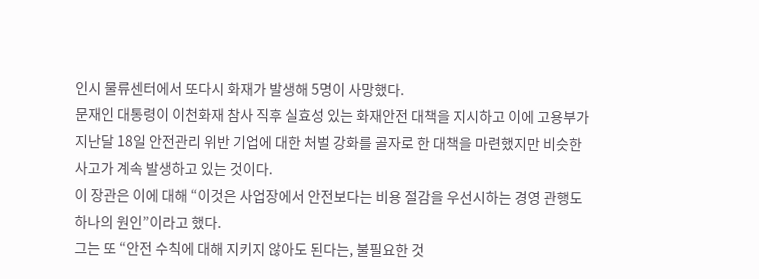인시 물류센터에서 또다시 화재가 발생해 5명이 사망했다.
문재인 대통령이 이천화재 참사 직후 실효성 있는 화재안전 대책을 지시하고 이에 고용부가 지난달 18일 안전관리 위반 기업에 대한 처벌 강화를 골자로 한 대책을 마련했지만 비슷한 사고가 계속 발생하고 있는 것이다.
이 장관은 이에 대해 “이것은 사업장에서 안전보다는 비용 절감을 우선시하는 경영 관행도 하나의 원인”이라고 했다.
그는 또 “안전 수칙에 대해 지키지 않아도 된다는, 불필요한 것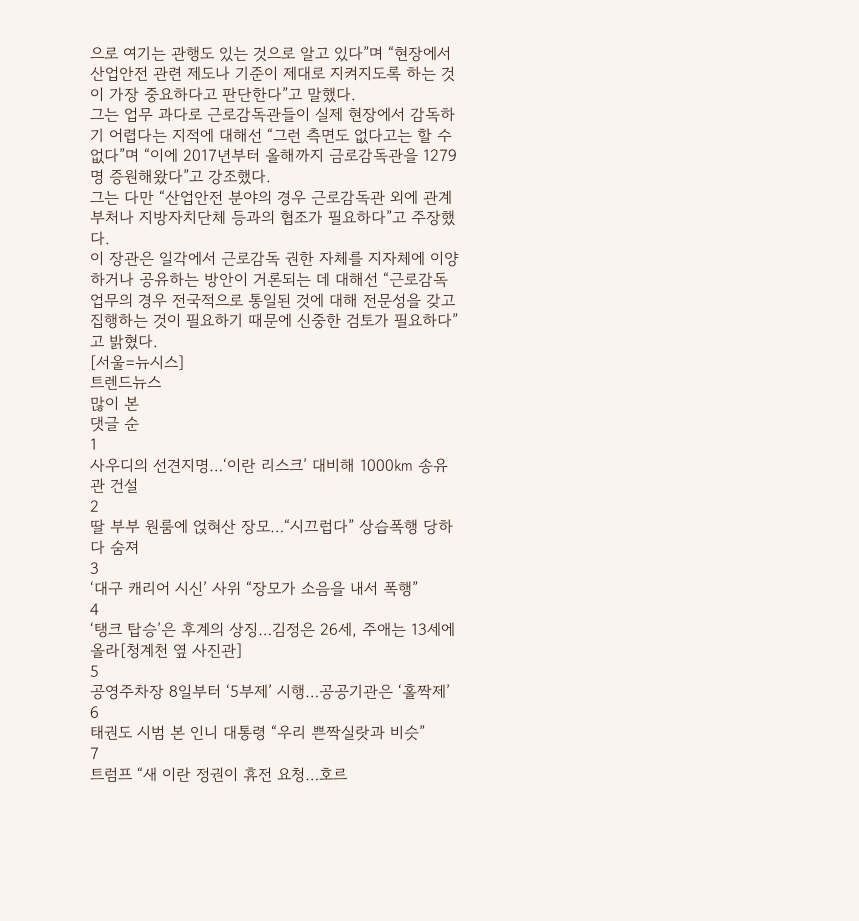으로 여기는 관행도 있는 것으로 알고 있다”며 “현장에서 산업안전 관련 제도나 기준이 제대로 지켜지도록 하는 것이 가장 중요하다고 판단한다”고 말했다.
그는 업무 과다로 근로감독관들이 실제 현장에서 감독하기 어렵다는 지적에 대해선 “그런 측면도 없다고는 할 수 없다”며 “이에 2017년부터 올해까지 금로감독관을 1279명 증원해왔다”고 강조했다.
그는 다만 “산업안전 분야의 경우 근로감독관 외에 관계부처나 지방자치단체 등과의 협조가 필요하다”고 주장했다.
이 장관은 일각에서 근로감독 권한 자체를 지자체에 이양하거나 공유하는 방안이 거론되는 데 대해선 “근로감독 업무의 경우 전국적으로 통일된 것에 대해 전문성을 갖고 집행하는 것이 필요하기 때문에 신중한 검토가 필요하다”고 밝혔다.
[서울=뉴시스]
트렌드뉴스
많이 본
댓글 순
1
사우디의 선견지명…‘이란 리스크’ 대비해 1000㎞ 송유관 건설
2
딸 부부 원룸에 얹혀산 장모…“시끄럽다” 상습폭행 당하다 숨져
3
‘대구 캐리어 시신’ 사위 “장모가 소음을 내서 폭행”
4
‘탱크 탑승’은 후계의 상징…김정은 26세, 주애는 13세에 올라[청계천 옆 사진관]
5
공영주차장 8일부터 ‘5부제’ 시행…공공기관은 ‘홀짝제’
6
태권도 시범 본 인니 대통령 “우리 쁜짝실랏과 비슷”
7
트럼프 “새 이란 정권이 휴전 요청…호르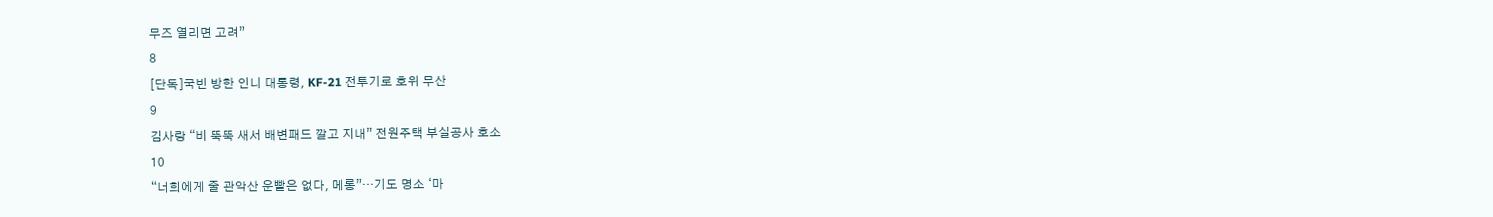무즈 열리면 고려”
8
[단독]국빈 방한 인니 대통령, KF-21 전투기로 호위 무산
9
김사랑 “비 뚝뚝 새서 배변패드 깔고 지내” 전원주택 부실공사 호소
10
“너희에게 줄 관악산 운빨은 없다, 메롱”…기도 명소 ‘마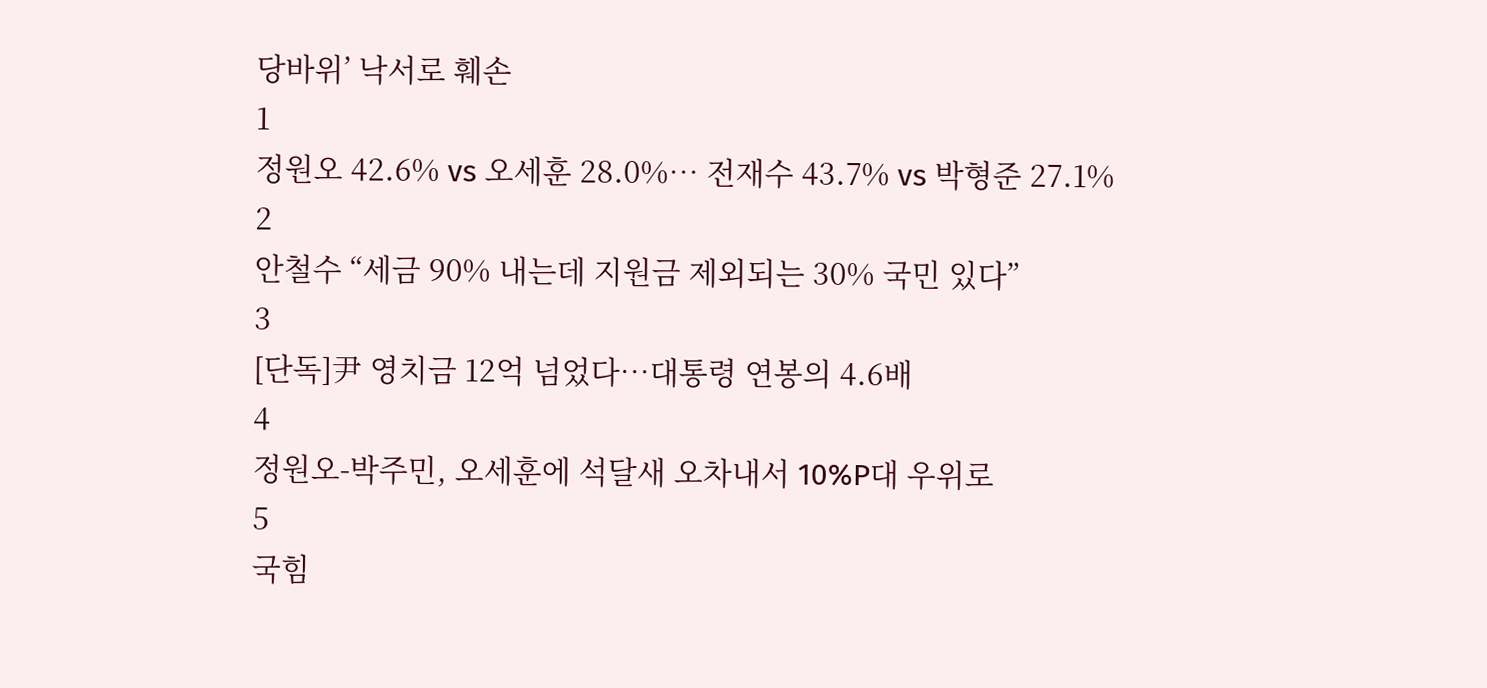당바위’ 낙서로 훼손
1
정원오 42.6% vs 오세훈 28.0%… 전재수 43.7% vs 박형준 27.1%
2
안철수 “세금 90% 내는데 지원금 제외되는 30% 국민 있다”
3
[단독]尹 영치금 12억 넘었다…대통령 연봉의 4.6배
4
정원오-박주민, 오세훈에 석달새 오차내서 10%P대 우위로
5
국힘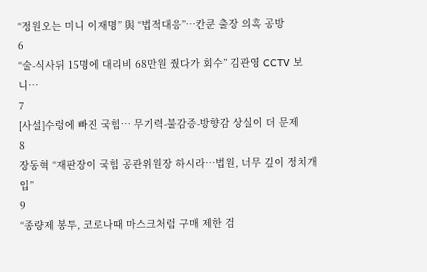“정원오는 미니 이재명” 與 “법적대응”…칸쿤 출장 의혹 공방
6
“술-식사뒤 15명에 대리비 68만원 줬다가 회수” 김관영 CCTV 보니…
7
[사설]수렁에 빠진 국힘… 무기력-불감증-방향감 상실이 더 문제
8
장동혁 “재판장이 국힘 공관위원장 하시라…법원, 너무 깊이 정치개입”
9
“종량제 봉투, 코로나때 마스크처럼 구매 제한 검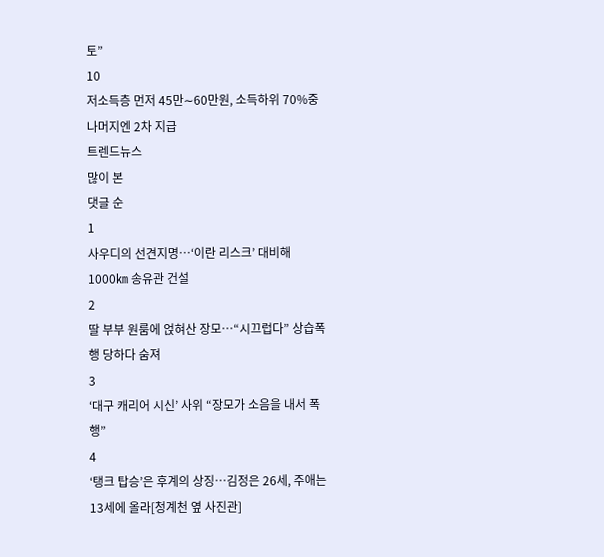토”
10
저소득층 먼저 45만∼60만원, 소득하위 70%중 나머지엔 2차 지급
트렌드뉴스
많이 본
댓글 순
1
사우디의 선견지명…‘이란 리스크’ 대비해 1000㎞ 송유관 건설
2
딸 부부 원룸에 얹혀산 장모…“시끄럽다” 상습폭행 당하다 숨져
3
‘대구 캐리어 시신’ 사위 “장모가 소음을 내서 폭행”
4
‘탱크 탑승’은 후계의 상징…김정은 26세, 주애는 13세에 올라[청계천 옆 사진관]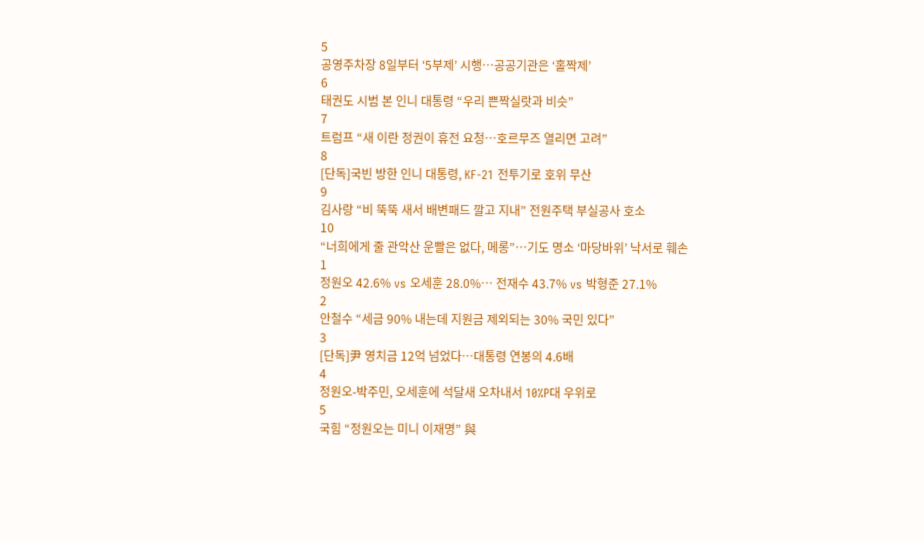5
공영주차장 8일부터 ‘5부제’ 시행…공공기관은 ‘홀짝제’
6
태권도 시범 본 인니 대통령 “우리 쁜짝실랏과 비슷”
7
트럼프 “새 이란 정권이 휴전 요청…호르무즈 열리면 고려”
8
[단독]국빈 방한 인니 대통령, KF-21 전투기로 호위 무산
9
김사랑 “비 뚝뚝 새서 배변패드 깔고 지내” 전원주택 부실공사 호소
10
“너희에게 줄 관악산 운빨은 없다, 메롱”…기도 명소 ‘마당바위’ 낙서로 훼손
1
정원오 42.6% vs 오세훈 28.0%… 전재수 43.7% vs 박형준 27.1%
2
안철수 “세금 90% 내는데 지원금 제외되는 30% 국민 있다”
3
[단독]尹 영치금 12억 넘었다…대통령 연봉의 4.6배
4
정원오-박주민, 오세훈에 석달새 오차내서 10%P대 우위로
5
국힘 “정원오는 미니 이재명” 與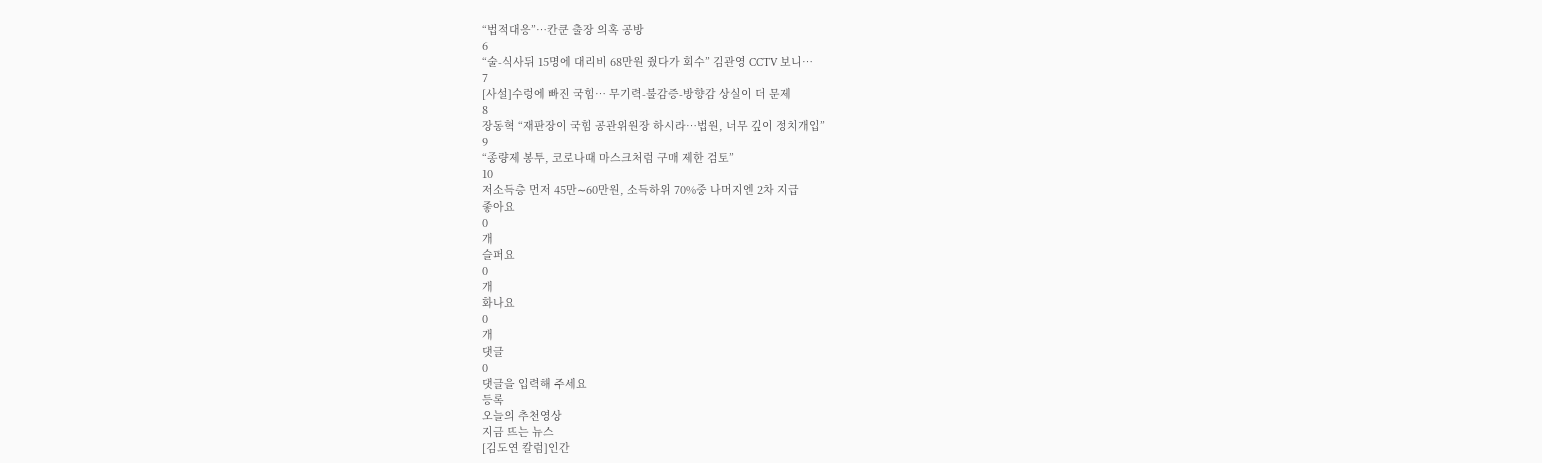“법적대응”…칸쿤 출장 의혹 공방
6
“술-식사뒤 15명에 대리비 68만원 줬다가 회수” 김관영 CCTV 보니…
7
[사설]수렁에 빠진 국힘… 무기력-불감증-방향감 상실이 더 문제
8
장동혁 “재판장이 국힘 공관위원장 하시라…법원, 너무 깊이 정치개입”
9
“종량제 봉투, 코로나때 마스크처럼 구매 제한 검토”
10
저소득층 먼저 45만∼60만원, 소득하위 70%중 나머지엔 2차 지급
좋아요
0
개
슬퍼요
0
개
화나요
0
개
댓글
0
댓글을 입력해 주세요
등록
오늘의 추천영상
지금 뜨는 뉴스
[김도연 칼럼]인간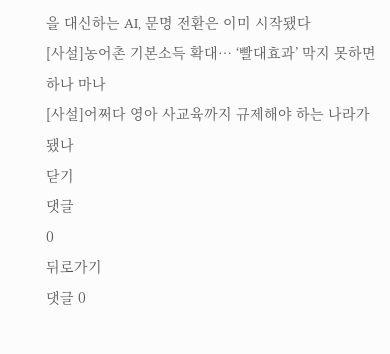을 대신하는 AI, 문명 전환은 이미 시작됐다
[사설]농어촌 기본소득 확대… ‘빨대효과’ 막지 못하면 하나 마나
[사설]어쩌다 영아 사교육까지 규제해야 하는 나라가 됐나
닫기
댓글
0
뒤로가기
댓글 0